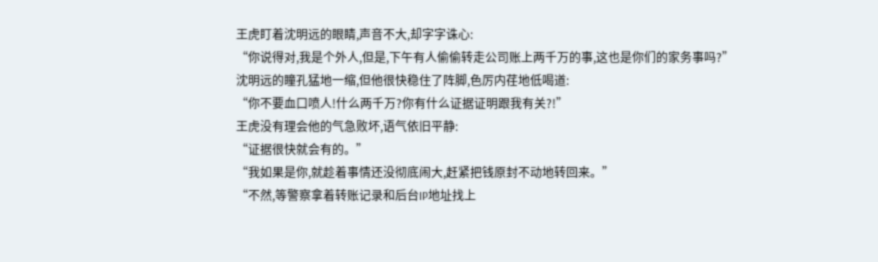王虎盯着沈明远的眼睛,声音不大,却字字诛心:
“你说得对,我是个外人,但是,下午有人偷偷转走公司账上两千万的事,这也是你们的家务事吗?”
沈明远的瞳孔猛地一缩,但他很快稳住了阵脚,色厉内荏地低喝道:
“你不要血口喷人!什么两千万?你有什么证据证明跟我有关?!”
王虎没有理会他的气急败坏,语气依旧平静:
“证据很快就会有的。”
“我如果是你,就趁着事情还没彻底闹大,赶紧把钱原封不动地转回来。”
“不然,等警察拿着转账记录和后台IP地址找上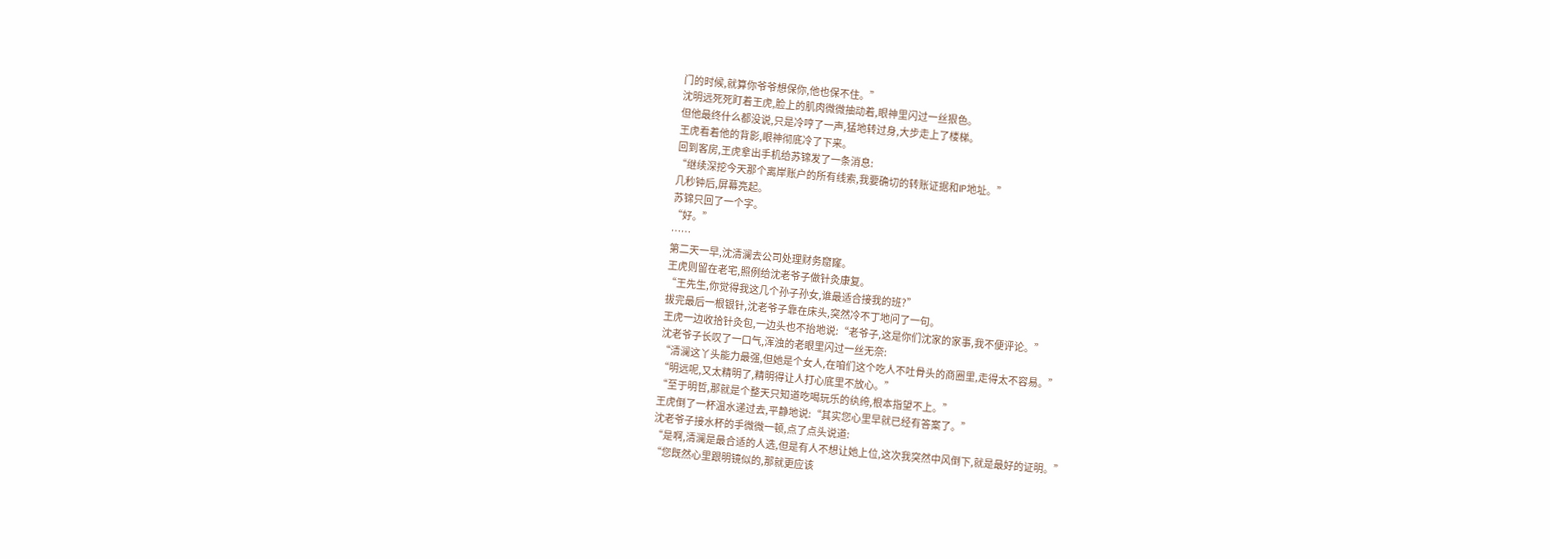门的时候,就算你爷爷想保你,他也保不住。”
沈明远死死盯着王虎,脸上的肌肉微微抽动着,眼神里闪过一丝狠色。
但他最终什么都没说,只是冷哼了一声,猛地转过身,大步走上了楼梯。
王虎看着他的背影,眼神彻底冷了下来。
回到客房,王虎拿出手机给苏锦发了一条消息:
“继续深挖今天那个离岸账户的所有线索,我要确切的转账证据和IP地址。”
几秒钟后,屏幕亮起。
苏锦只回了一个字。
“好。”
……
第二天一早,沈清澜去公司处理财务窟窿。
王虎则留在老宅,照例给沈老爷子做针灸康复。
“王先生,你觉得我这几个孙子孙女,谁最适合接我的班?”
拔完最后一根银针,沈老爷子靠在床头,突然冷不丁地问了一句。
王虎一边收拾针灸包,一边头也不抬地说:“老爷子,这是你们沈家的家事,我不便评论。”
沈老爷子长叹了一口气,浑浊的老眼里闪过一丝无奈:
“清澜这丫头能力最强,但她是个女人,在咱们这个吃人不吐骨头的商圈里,走得太不容易。”
“明远呢,又太精明了,精明得让人打心底里不放心。”
“至于明哲,那就是个整天只知道吃喝玩乐的纨绔,根本指望不上。”
王虎倒了一杯温水递过去,平静地说:“其实您心里早就已经有答案了。”
沈老爷子接水杯的手微微一顿,点了点头说道:
“是啊,清澜是最合适的人选,但是有人不想让她上位,这次我突然中风倒下,就是最好的证明。”
“您既然心里跟明镜似的,那就更应该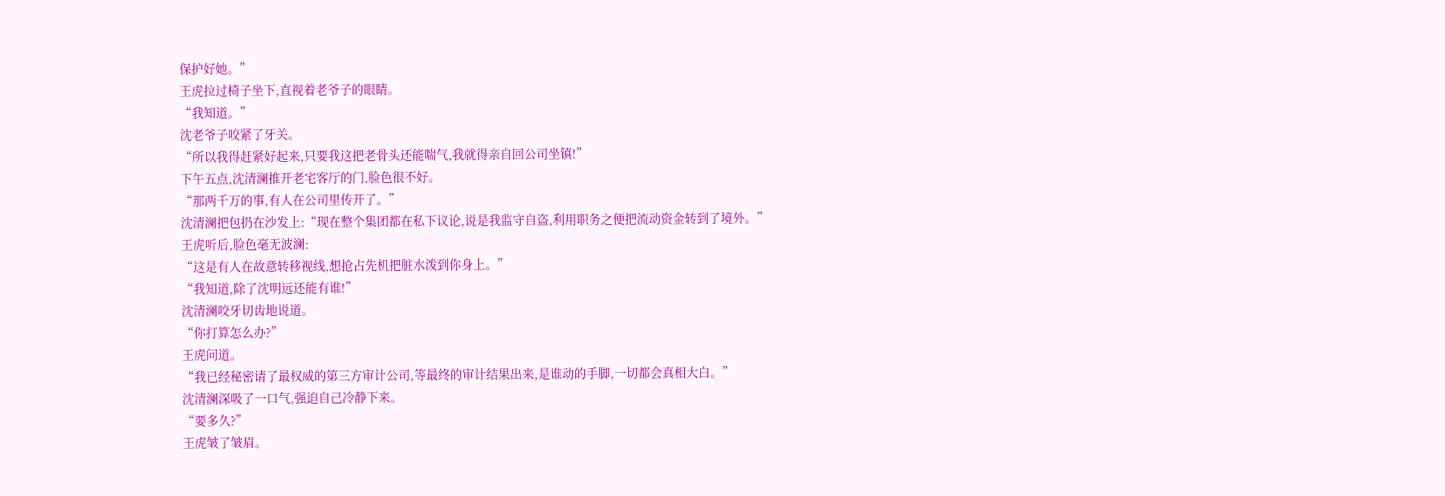保护好她。”
王虎拉过椅子坐下,直视着老爷子的眼睛。
“我知道。”
沈老爷子咬紧了牙关。
“所以我得赶紧好起来,只要我这把老骨头还能喘气,我就得亲自回公司坐镇!”
下午五点,沈清澜推开老宅客厅的门,脸色很不好。
“那两千万的事,有人在公司里传开了。”
沈清澜把包扔在沙发上:“现在整个集团都在私下议论,说是我监守自盗,利用职务之便把流动资金转到了境外。”
王虎听后,脸色毫无波澜:
“这是有人在故意转移视线,想抢占先机把脏水泼到你身上。”
“我知道,除了沈明远还能有谁!”
沈清澜咬牙切齿地说道。
“你打算怎么办?”
王虎问道。
“我已经秘密请了最权威的第三方审计公司,等最终的审计结果出来,是谁动的手脚,一切都会真相大白。”
沈清澜深吸了一口气,强迫自己冷静下来。
“要多久?”
王虎皱了皱眉。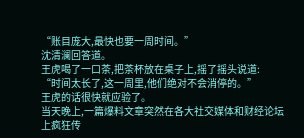“账目庞大,最快也要一周时间。”
沈清澜回答道。
王虎喝了一口茶,把茶杯放在桌子上,摇了摇头说道:
“时间太长了,这一周里,他们绝对不会消停的。”
王虎的话很快就应验了。
当天晚上,一篇爆料文章突然在各大社交媒体和财经论坛上疯狂传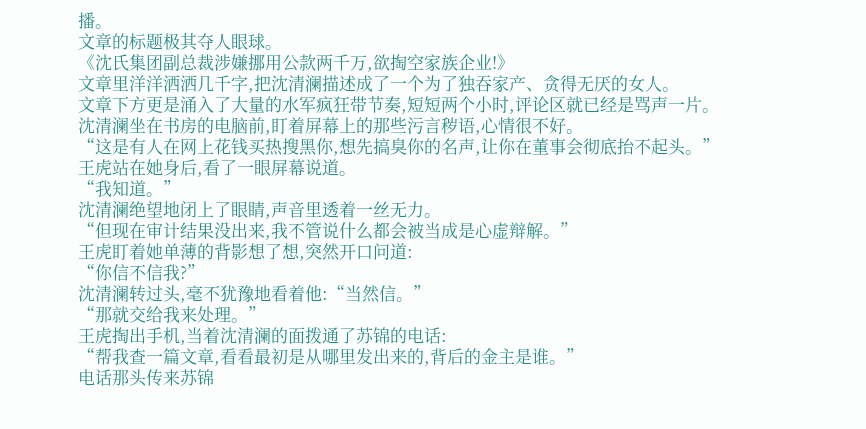播。
文章的标题极其夺人眼球。
《沈氏集团副总裁涉嫌挪用公款两千万,欲掏空家族企业!》
文章里洋洋洒洒几千字,把沈清澜描述成了一个为了独吞家产、贪得无厌的女人。
文章下方更是涌入了大量的水军疯狂带节奏,短短两个小时,评论区就已经是骂声一片。
沈清澜坐在书房的电脑前,盯着屏幕上的那些污言秽语,心情很不好。
“这是有人在网上花钱买热搜黑你,想先搞臭你的名声,让你在董事会彻底抬不起头。”
王虎站在她身后,看了一眼屏幕说道。
“我知道。”
沈清澜绝望地闭上了眼睛,声音里透着一丝无力。
“但现在审计结果没出来,我不管说什么都会被当成是心虚辩解。”
王虎盯着她单薄的背影想了想,突然开口问道:
“你信不信我?”
沈清澜转过头,毫不犹豫地看着他:“当然信。”
“那就交给我来处理。”
王虎掏出手机,当着沈清澜的面拨通了苏锦的电话:
“帮我查一篇文章,看看最初是从哪里发出来的,背后的金主是谁。”
电话那头传来苏锦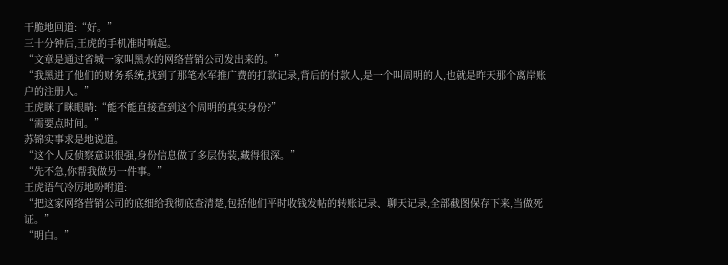干脆地回道:“好。”
三十分钟后,王虎的手机准时响起。
“文章是通过省城一家叫黑水的网络营销公司发出来的。”
“我黑进了他们的财务系统,找到了那笔水军推广费的打款记录,背后的付款人,是一个叫周明的人,也就是昨天那个离岸账户的注册人。”
王虎眯了眯眼睛:“能不能直接查到这个周明的真实身份?”
“需要点时间。”
苏锦实事求是地说道。
“这个人反侦察意识很强,身份信息做了多层伪装,藏得很深。”
“先不急,你帮我做另一件事。”
王虎语气冷厉地吩咐道:
“把这家网络营销公司的底细给我彻底查清楚,包括他们平时收钱发帖的转账记录、聊天记录,全部截图保存下来,当做死证。”
“明白。”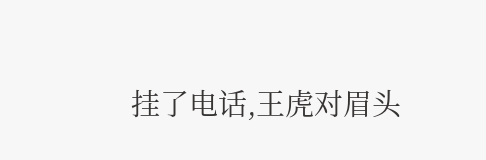挂了电话,王虎对眉头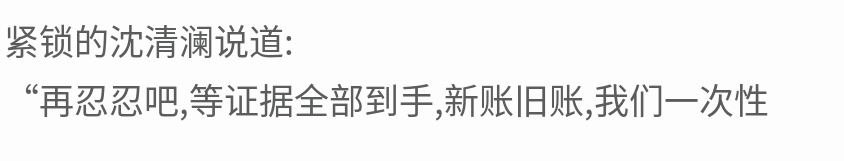紧锁的沈清澜说道:
“再忍忍吧,等证据全部到手,新账旧账,我们一次性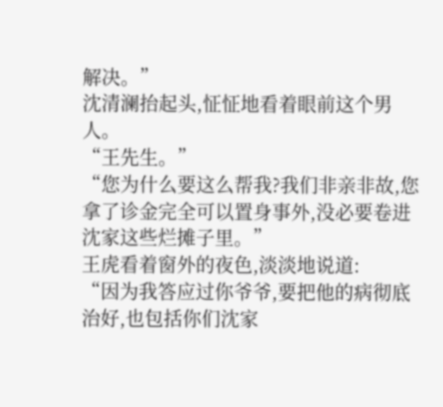解决。”
沈清澜抬起头,怔怔地看着眼前这个男人。
“王先生。”
“您为什么要这么帮我?我们非亲非故,您拿了诊金完全可以置身事外,没必要卷进沈家这些烂摊子里。”
王虎看着窗外的夜色,淡淡地说道:
“因为我答应过你爷爷,要把他的病彻底治好,也包括你们沈家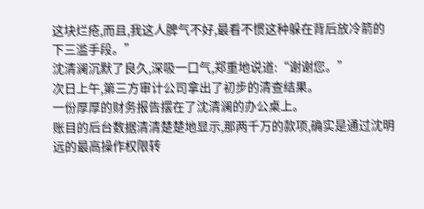这块烂疮,而且,我这人脾气不好,最看不惯这种躲在背后放冷箭的下三滥手段。”
沈清澜沉默了良久,深吸一口气,郑重地说道:“谢谢您。”
次日上午,第三方审计公司拿出了初步的清查结果。
一份厚厚的财务报告摆在了沈清澜的办公桌上。
账目的后台数据清清楚楚地显示,那两千万的款项,确实是通过沈明远的最高操作权限转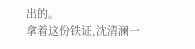出的。
拿着这份铁证,沈清澜一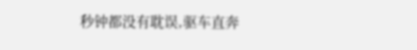秒钟都没有耽误,驱车直奔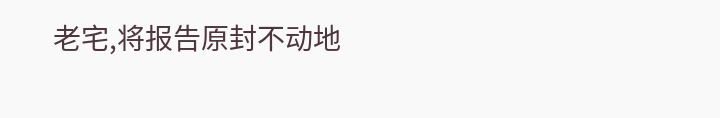老宅,将报告原封不动地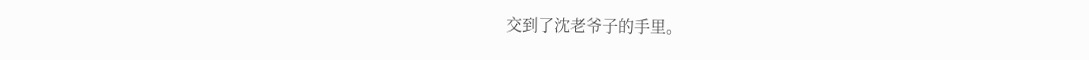交到了沈老爷子的手里。